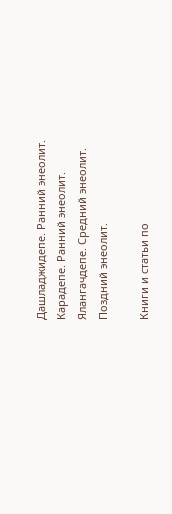Дашладжидепе. Ранний энеолит.
Карадепе. Ранний энеолит.
Ялангачдепе. Средний энеолит.
Поздний энеолит.

Книги и статьи по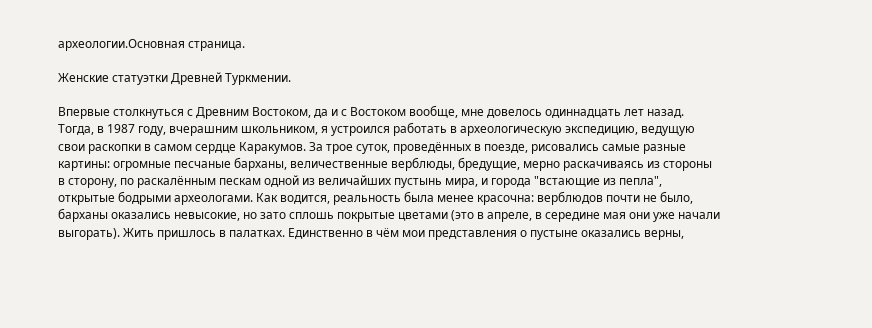археологии.Основная страница.

Женские статуэтки Древней Туркмении.

Впервые столкнуться с Древним Востоком, да и с Востоком вообще, мне довелось одиннадцать лет назад. Тогда, в 1987 году, вчерашним школьником, я устроился работать в археологическую экспедицию, ведущую свои раскопки в самом сердце Каракумов. За трое суток, проведённых в поезде, рисовались самые разные картины: огромные песчаные барханы, величественные верблюды, бредущие, мерно раскачиваясь из стороны в сторону, по раскалённым пескам одной из величайших пустынь мира, и города "встающие из пепла", открытые бодрыми археологами. Как водится, реальность была менее красочна: верблюдов почти не было, барханы оказались невысокие, но зато сплошь покрытые цветами (это в апреле, в середине мая они уже начали выгорать). Жить пришлось в палатках. Единственно в чём мои представления о пустыне оказались верны,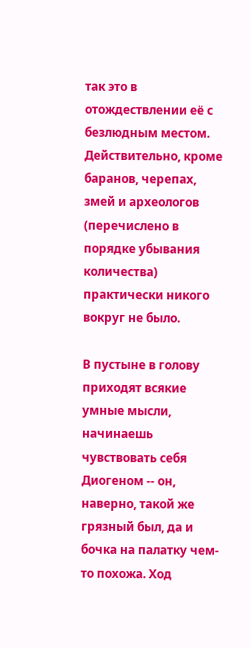так это в отождествлении её с безлюдным местом. Действительно, кроме баранов, черепах, змей и археологов (перечислено в порядке убывания количества) практически никого вокруг не было.

В пустыне в голову приходят всякие умные мысли, начинаешь чувствовать себя Диогеном -- он, наверно, такой же грязный был, да и бочка на палатку чем-то похожа. Ход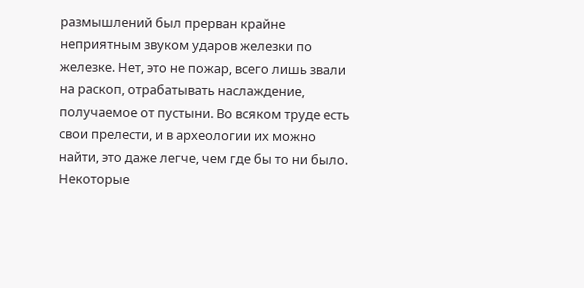размышлений был прерван крайне неприятным звуком ударов железки по железке. Нет, это не пожар, всего лишь звали на раскоп, отрабатывать наслаждение, получаемое от пустыни. Во всяком труде есть свои прелести, и в археологии их можно найти, это даже легче, чем где бы то ни было. Некоторые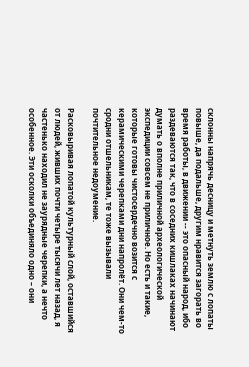склонны напрячь десницу и метнуть землю с лопаты повыше, да подальше, другим нравится загорать во время работы, в движении -- это опасный народ, ибо раздеваются так, что в соседних кишлаках начинают думать о вполне приличной археологической экспедиции совсем не приличное. Но есть и такие, которые готовы чистосердечно возится с керамическими черепками дни напролёт. Они чем-то сродни отшельникам, те тоже вызывали почтительное недоумение.

Расковыривая лопатой культурный слой, оставшийся от людей, живших почти четыре тысячи лет назад, я частенько находил не заурядные черепки, а нечто особенное. Эти осколки объединяло одно – они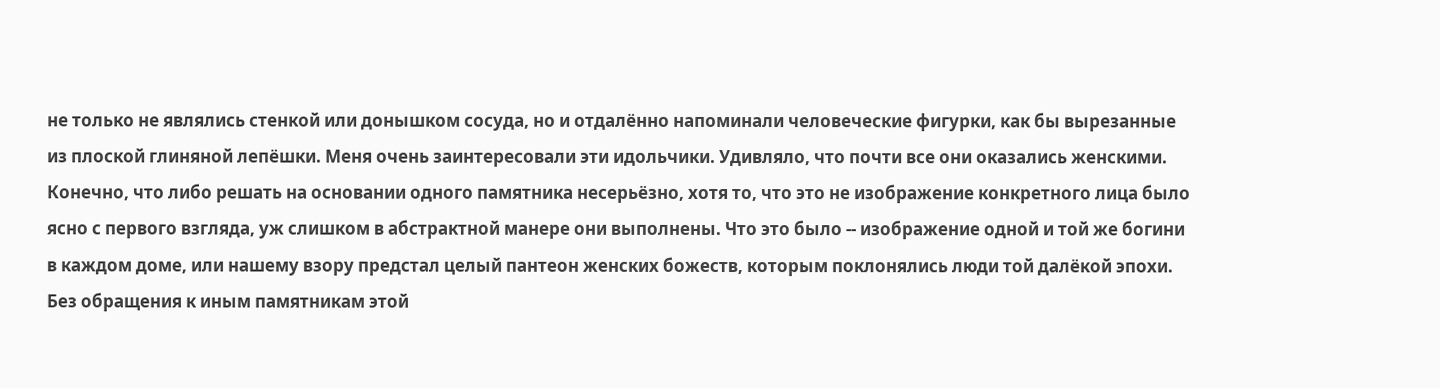не только не являлись стенкой или донышком сосуда, но и отдалённо напоминали человеческие фигурки, как бы вырезанные из плоской глиняной лепёшки. Меня очень заинтересовали эти идольчики. Удивляло, что почти все они оказались женскими. Конечно, что либо решать на основании одного памятника несерьёзно, хотя то, что это не изображение конкретного лица было ясно с первого взгляда, уж слишком в абстрактной манере они выполнены. Что это было -- изображение одной и той же богини в каждом доме, или нашему взору предстал целый пантеон женских божеств, которым поклонялись люди той далёкой эпохи. Без обращения к иным памятникам этой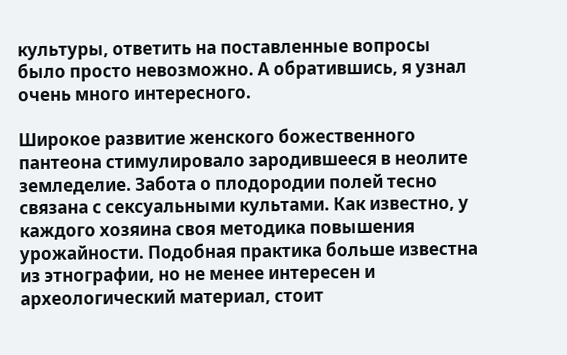культуры, ответить на поставленные вопросы было просто невозможно. А обратившись, я узнал очень много интересного.

Широкое развитие женского божественного пантеона стимулировало зародившееся в неолите земледелие. Забота о плодородии полей тесно связана с сексуальными культами. Как известно, у каждого хозяина своя методика повышения урожайности. Подобная практика больше известна из этнографии, но не менее интересен и археологический материал, стоит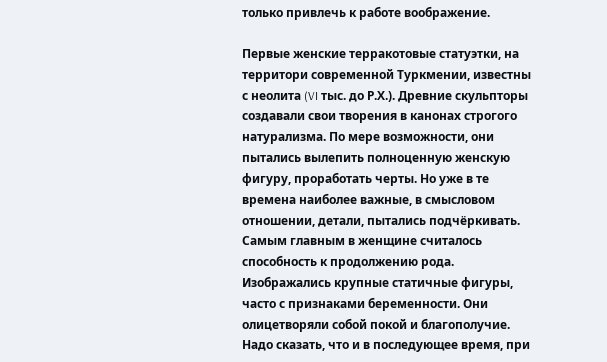только привлечь к работе воображение.

Первые женские терракотовые статуэтки, на территори современной Туркмении, известны с неолита (VI тыс. до Р.Х.). Древние скульпторы создавали свои творения в канонах строгого натурализма. По мере возможности, они пытались вылепить полноценную женскую фигуру, проработать черты. Но уже в те времена наиболее важные, в смысловом отношении, детали, пытались подчёркивать. Самым главным в женщине считалось способность к продолжению рода. Изображались крупные статичные фигуры, часто с признаками беременности. Они олицетворяли собой покой и благополучие. Надо сказать, что и в последующее время, при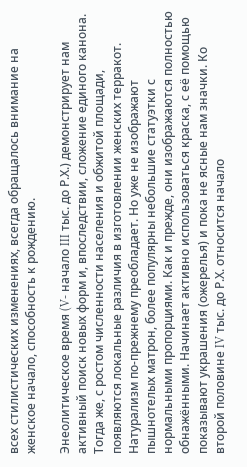всех стилистических изменениях, всегда обращалось внимание на женское начало, способность к рождению.

Энеолитическое время (V- начало III тыс. до Р.Х.) демонстрирует нам активный поиск новых форм и, впоследствии, сложение единого канона. Тогда же, с ростом численности населения и обжитой площади, появляются локальные различия в изготовлении женских терракот. Натурализм по-прежнему преобладает. Но уже не изображают пышнотелых матрон, более популярны небольшие статуэтки с нормальными пропорциями. Как и прежде, они изображаются полностью обнажёнными. Начинает активно использоваться краска, с её помощью показывают украшения (ожерелья) и пока не ясные нам значки. Ко второй половине IV тыс. до Р.Х. относится начало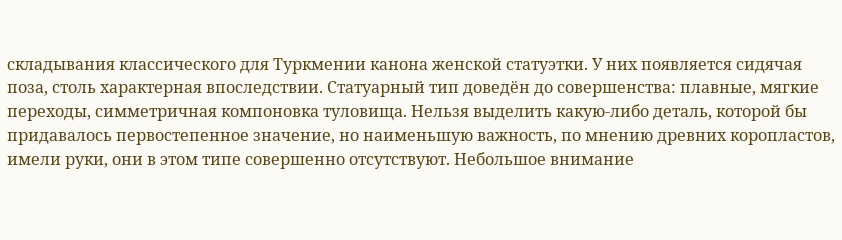складывания классического для Туркмении канона женской статуэтки. У них появляется сидячая поза, столь характерная впоследствии. Статуарный тип доведён до совершенства: плавные, мягкие переходы, симметричная компоновка туловища. Нельзя выделить какую-либо деталь, которой бы придавалось первостепенное значение, но наименьшую важность, по мнению древних коропластов, имели руки, они в этом типе совершенно отсутствуют. Небольшое внимание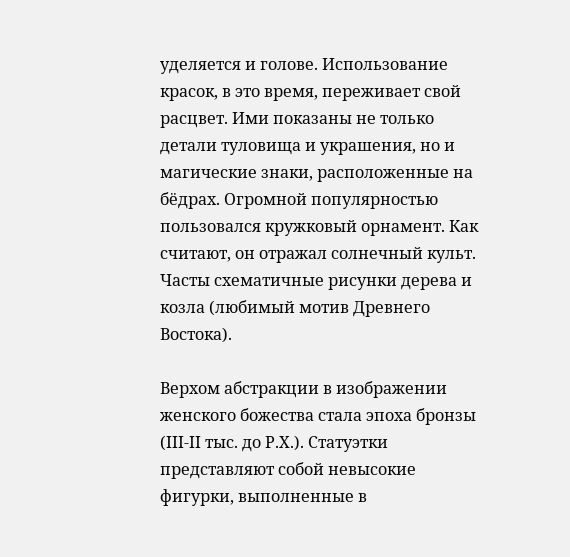уделяется и голове. Использование красок, в это время, переживает свой расцвет. Ими показаны не только детали туловища и украшения, но и магические знаки, расположенные на бёдрах. Огромной популярностью пользовался кружковый орнамент. Как считают, он отражал солнечный культ. Часты схематичные рисунки дерева и козла (любимый мотив Древнего Востока).

Верхом абстракции в изображении женского божества стала эпоха бронзы (III-II тыс. до Р.Х.). Статуэтки представляют собой невысокие фигурки, выполненные в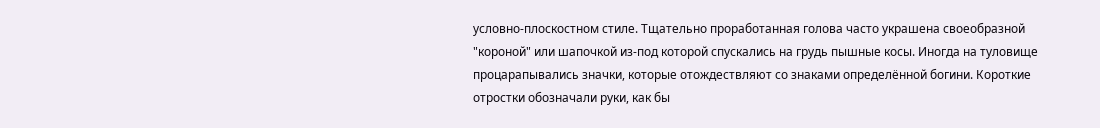условно-плоскостном стиле. Тщательно проработанная голова часто украшена своеобразной "короной" или шапочкой из-под которой спускались на грудь пышные косы. Иногда на туловище процарапывались значки, которые отождествляют со знаками определённой богини. Короткие отростки обозначали руки, как бы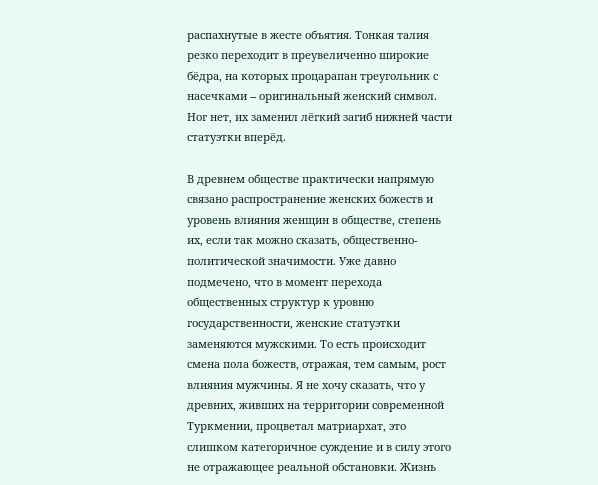распахнутые в жесте объятия. Тонкая талия резко переходит в преувеличенно широкие бёдра, на которых процарапан треугольник с насечками -- оригинальный женский символ. Ног нет, их заменил лёгкий загиб нижней части статуэтки вперёд.

В древнем обществе практически напрямую связано распространение женских божеств и уровень влияния женщин в обществе, степень их, если так можно сказать, общественно-политической значимости. Уже давно подмечено, что в момент перехода общественных структур к уровню государственности, женские статуэтки заменяются мужскими. То есть происходит смена пола божеств, отражая, тем самым, рост влияния мужчины. Я не хочу сказать, что у древних, живших на территории современной Туркмении, процветал матриархат, это слишком категоричное суждение и в силу этого не отражающее реальной обстановки. Жизнь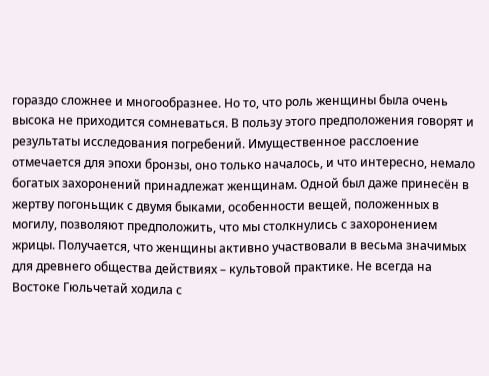гораздо сложнее и многообразнее. Но то, что роль женщины была очень высока не приходится сомневаться. В пользу этого предположения говорят и результаты исследования погребений. Имущественное расслоение отмечается для эпохи бронзы, оно только началось, и что интересно, немало богатых захоронений принадлежат женщинам. Одной был даже принесён в жертву погоньщик с двумя быками, особенности вещей, положенных в могилу, позволяют предположить, что мы столкнулись с захоронением жрицы. Получается, что женщины активно участвовали в весьма значимых для древнего общества действиях – культовой практике. Не всегда на Востоке Гюльчетай ходила с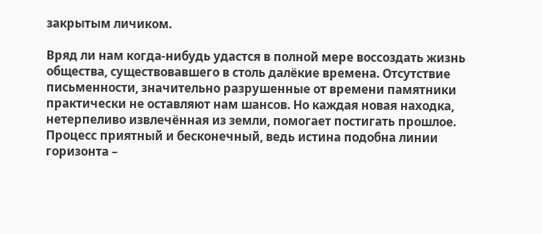закрытым личиком.

Вряд ли нам когда-нибудь удастся в полной мере воссоздать жизнь общества, существовавшего в столь далёкие времена. Отсутствие письменности, значительно разрушенные от времени памятники практически не оставляют нам шансов. Но каждая новая находка, нетерпеливо извлечённая из земли, помогает постигать прошлое. Процесс приятный и бесконечный, ведь истина подобна линии горизонта –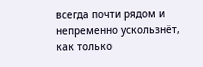всегда почти рядом и непременно ускользнёт, как только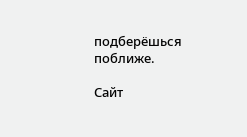подберёшься поближе.

Сайт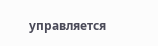управляется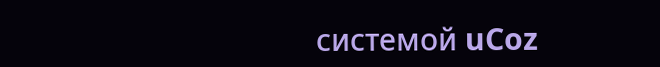системой uCoz